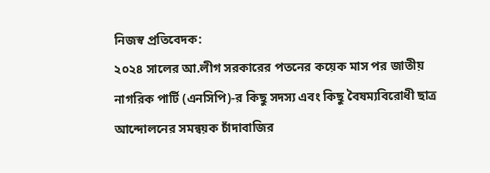নিজস্ব প্রতিবেদক:
২০২৪ সালের আ.লীগ সরকারের পতনের কয়েক মাস পর জাতীয় নাগরিক পার্টি (এনসিপি)-র কিছু সদস্য এবং কিছু বৈষম্যবিরোধী ছাত্র আন্দোলনের সমন্বয়ক চাঁদাবাজির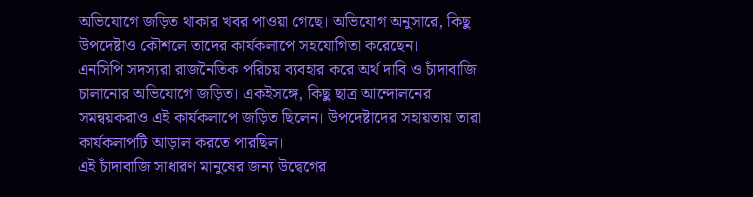অভিযোগে জড়িত থাকার খবর পাওয়া গেছে। অভিযোগ অনুসারে, কিছু উপদেষ্টাও কৌশলে তাদের কার্যকলাপে সহযোগিতা করেছেন।
এনসিপি সদস্যরা রাজনৈতিক পরিচয় ব্যবহার করে অর্থ দাবি ও চাঁদাবাজি চালানোর অভিযোগে জড়িত। একইসঙ্গে, কিছু ছাত্র আন্দোলনের সমন্বয়করাও এই কার্যকলাপে জড়িত ছিলেন। উপদেষ্টাদের সহায়তায় তারা কার্যকলাপটি আড়াল করতে পারছিল।
এই চাঁদাবাজি সাধারণ মানুষের জন্য উদ্বেগের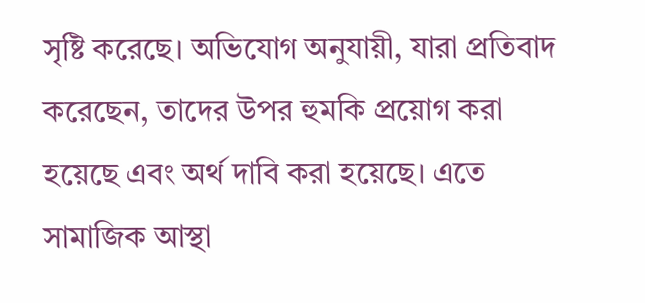সৃষ্টি করেছে। অভিযোগ অনুযায়ী, যারা প্রতিবাদ করেছেন, তাদের উপর হুমকি প্রয়োগ করা হয়েছে এবং অর্থ দাবি করা হয়েছে। এতে সামাজিক আস্থা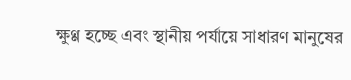ক্ষুণ্ণ হচ্ছে এবং স্থানীয় পর্যায়ে সাধারণ মানুষের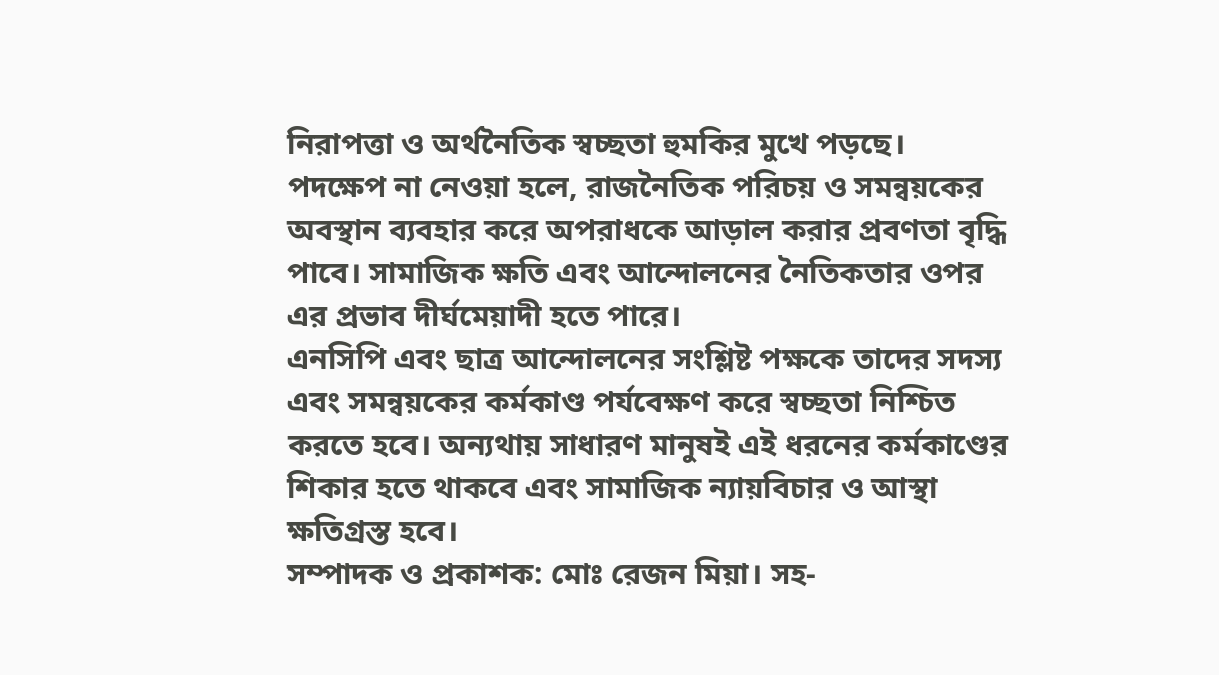নিরাপত্তা ও অর্থনৈতিক স্বচ্ছতা হুমকির মুখে পড়ছে।
পদক্ষেপ না নেওয়া হলে, রাজনৈতিক পরিচয় ও সমন্বয়কের অবস্থান ব্যবহার করে অপরাধকে আড়াল করার প্রবণতা বৃদ্ধি পাবে। সামাজিক ক্ষতি এবং আন্দোলনের নৈতিকতার ওপর এর প্রভাব দীর্ঘমেয়াদী হতে পারে।
এনসিপি এবং ছাত্র আন্দোলনের সংশ্লিষ্ট পক্ষকে তাদের সদস্য এবং সমন্বয়কের কর্মকাণ্ড পর্যবেক্ষণ করে স্বচ্ছতা নিশ্চিত করতে হবে। অন্যথায় সাধারণ মানুষই এই ধরনের কর্মকাণ্ডের শিকার হতে থাকবে এবং সামাজিক ন্যায়বিচার ও আস্থা ক্ষতিগ্রস্ত হবে।
সম্পাদক ও প্রকাশক: মোঃ রেজন মিয়া। সহ-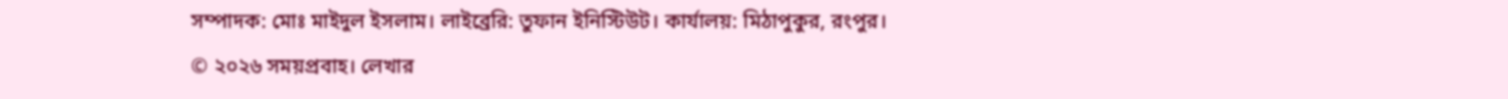সম্পাদক: মোঃ মাইদুল ইসলাম। লাইব্রেরি: তুফান ইনিস্টিউট। কার্যালয়: মিঠাপুকুর, রংপুর।
© ২০২৬ সময়প্রবাহ। লেখার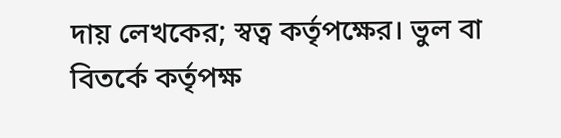দায় লেখকের; স্বত্ব কর্তৃপক্ষের। ভুল বা বিতর্কে কর্তৃপক্ষ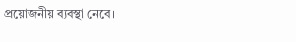প্রয়োজনীয় ব্যবস্থা নেবে।